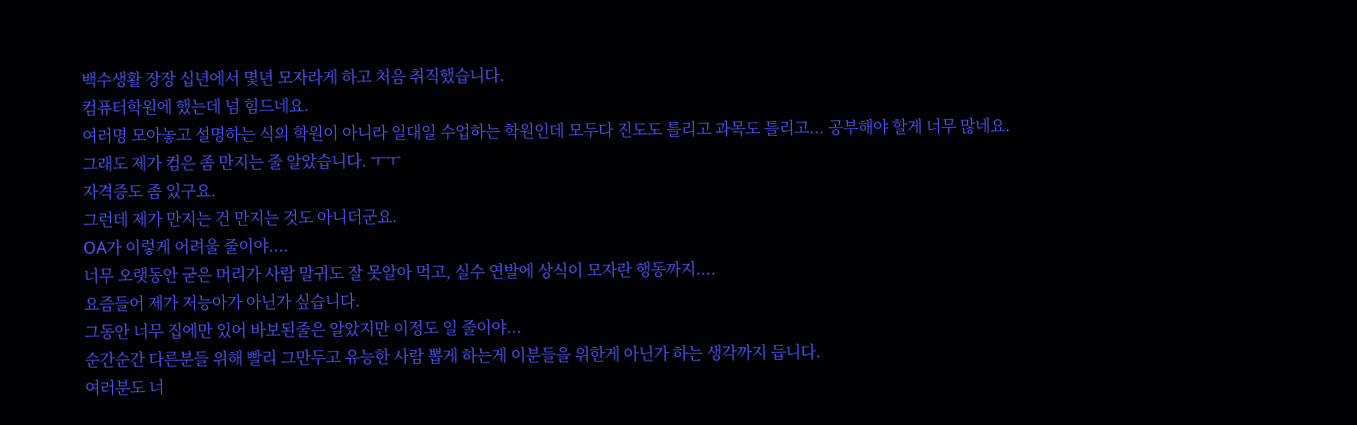백수생활 장장 십년에서 몇년 모자라게 하고 처음 취직했습니다.
컴퓨터학원에 했는데 넘 힘드네요.
여러명 모아놓고 설명하는 식의 학원이 아니라 일대일 수업하는 학원인데 모두다 진도도 틀리고 과목도 틀리고... 공부해야 할게 너무 많네요.
그래도 제가 컴은 좀 만지는 줄 알았습니다. ㅜㅜ
자격증도 좀 있구요.
그런데 제가 만지는 건 만지는 것도 아니더군요.
OA가 이렇게 어려울 줄이야....
너무 오랫동안 굳은 머리가 사람 말귀도 잘 못알아 먹고, 실수 연발에 상식이 모자란 행동까지....
요즘들어 제가 저능아가 아닌가 싶습니다.
그동안 너무 집에만 있어 바보된줄은 알았지만 이정도 일 줄이야...
순간순간 다른분들 위해 빨리 그만두고 유능한 사람 뽑게 하는게 이분들을 위한게 아닌가 하는 생각까지 듭니다.
여러분도 너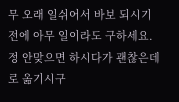무 오래 일쉬어서 바보 되시기 전에 아무 일이라도 구하세요.
정 안맞으면 하시다가 괜찮은데로 옮기시구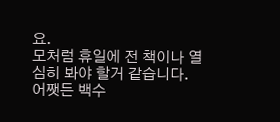요.
모처럼 휴일에 전 책이나 열심히 봐야 할거 같습니다.
어쨋든 백수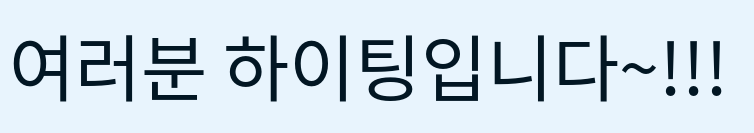여러분 하이팅입니다~!!!